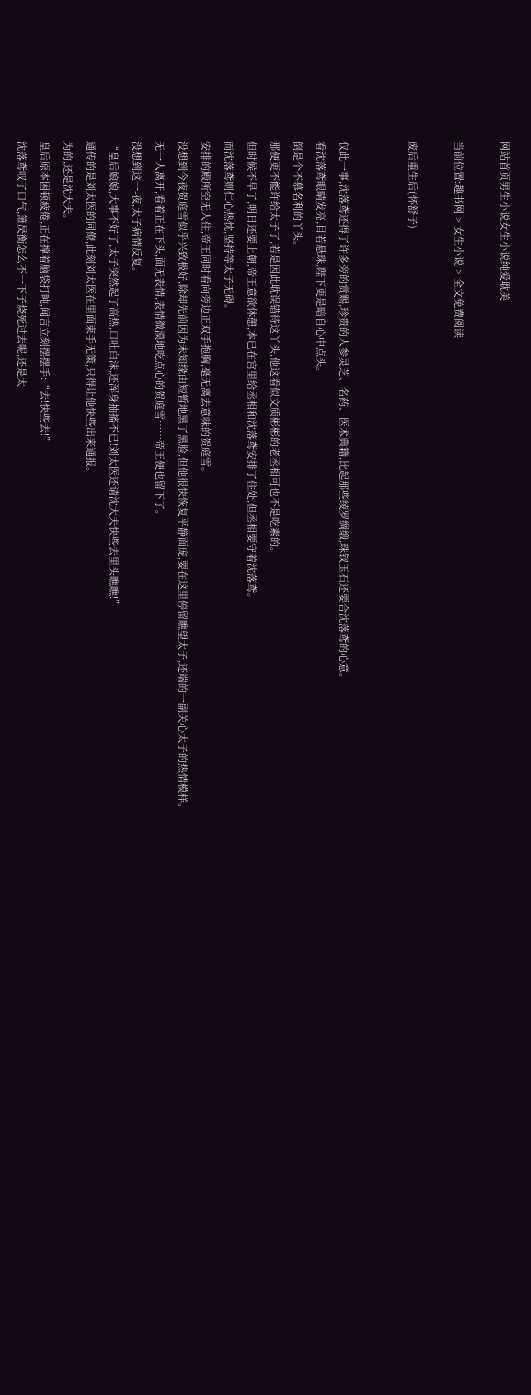网站首页男生小说女生小说纯爱耽美

当前位置:趣书网 > 女生小说 > 全文免费阅读

废后重生后(怀舒子)


仅此一事,沈落鸢还得了许多旁的赏赐,珍贵的人参灵芝、名药、医术典籍,比起那些绫罗绸缎,珠钗玉石还要合沈落鸢的心意。
看沈落鸢眼睛发亮,目若悬珠,陛下更是暗自心中点头。
倒是个不慕名利的丫头。
那便更不能许给太子了,若是因此耽误错待这丫头,他这看似文质彬彬的老丞相可也不是吃素的。
但时候不早了,明日还要上朝,帝王意欲休憩,本已在宫里给丞相和沈落鸢安排了住处,但丞相要守着沈落鸢。
而沈落鸢则仁心热忱,坚持等太子无碍。
安排的殿所空无人住,帝王同时看向旁边正双手抱胸,毫无离去意味的贺庭雪。
没想到今夜贺庭雪似乎兴致极好,除却先前因为未知缘由短暂地黑了黑脸,但他很快恢复平静面庞,要在这里停留瞧望太子,还端的一副关心太子的热情模样。
无一人离开,看着正在下头,面无表情,表情微漠地吃点心的贺庭雪……帝王便也留下了。
没想到这一-夜,太子病情反复。
“皇后娘娘,大事不好了,太子突然起了高热,口吐白沫,还浑身抽搐不已!刘太医还请沈大夫快些去里头瞧瞧!”
通传的是刘太医的同僚,此刻刘太医在里面束手无策,只得让他快些出来通报。
为的,还是沈大夫。
皇后原本困顿疲倦,正在撑着脑袋打盹,闻言立刻摆摆手:“去!快些去!”
沈落鸢叹了口气,箫昃衡怎么不一下子烧死过去呢,还是太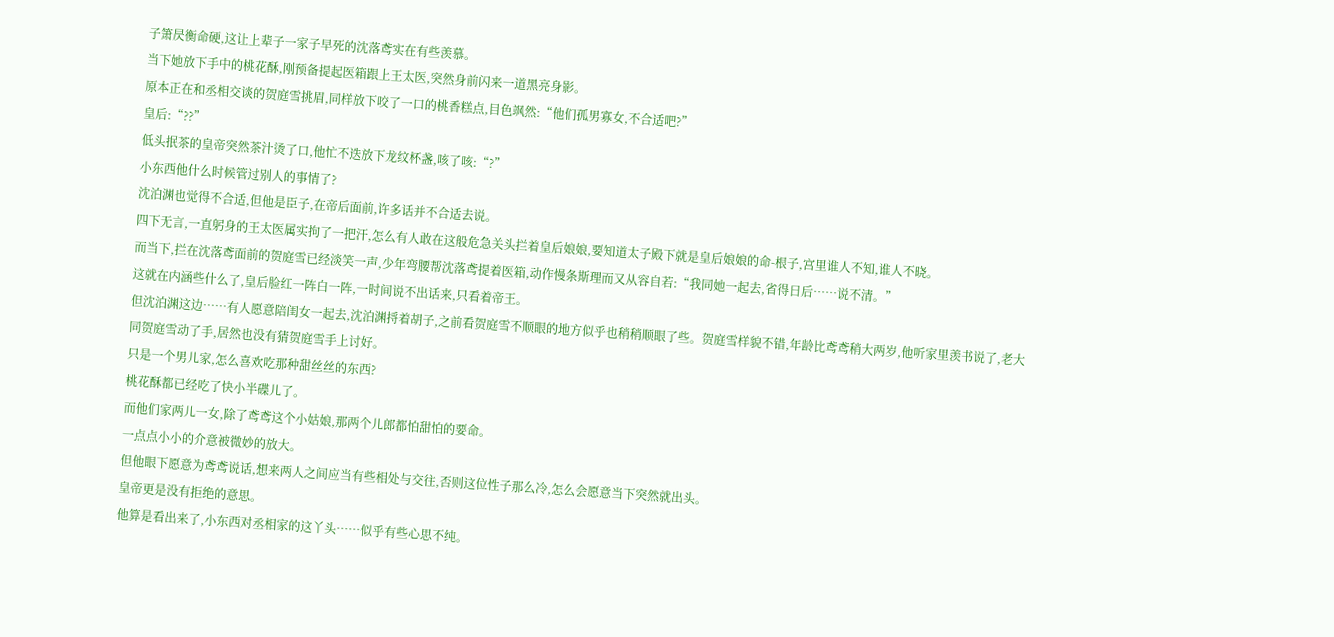子箫昃衡命硬,这让上辈子一家子早死的沈落鸢实在有些羡慕。
当下她放下手中的桃花酥,刚预备提起医箱跟上王太医,突然身前闪来一道黑亮身影。
原本正在和丞相交谈的贺庭雪挑眉,同样放下咬了一口的桃香糕点,目色飒然:“他们孤男寡女,不合适吧?”
皇后:“??”
低头抿茶的皇帝突然茶汁烫了口,他忙不迭放下龙纹杯盏,咳了咳:“?”
小东西他什么时候管过别人的事情了?
沈泊渊也觉得不合适,但他是臣子,在帝后面前,许多话并不合适去说。
四下无言,一直躬身的王太医属实拘了一把汗,怎么有人敢在这般危急关头拦着皇后娘娘,要知道太子殿下就是皇后娘娘的命-根子,宫里谁人不知,谁人不晓。
而当下,拦在沈落鸢面前的贺庭雪已经淡笑一声,少年弯腰帮沈落鸢提着医箱,动作慢条斯理而又从容自若:“我同她一起去,省得日后……说不清。”
这就在内涵些什么了,皇后脸红一阵白一阵,一时间说不出话来,只看着帝王。
但沈泊渊这边……有人愿意陪闺女一起去,沈泊渊捋着胡子,之前看贺庭雪不顺眼的地方似乎也稍稍顺眼了些。贺庭雪样貌不错,年龄比鸢鸢稍大两岁,他听家里羡书说了,老大同贺庭雪动了手,居然也没有猜贺庭雪手上讨好。
只是一个男儿家,怎么喜欢吃那种甜丝丝的东西?
桃花酥都已经吃了快小半碟儿了。
而他们家两儿一女,除了鸢鸢这个小姑娘,那两个儿郎都怕甜怕的要命。
一点点小小的介意被微妙的放大。
但他眼下愿意为鸢鸢说话,想来两人之间应当有些相处与交往,否则这位性子那么冷,怎么会愿意当下突然就出头。
皇帝更是没有拒绝的意思。
他算是看出来了,小东西对丞相家的这丫头……似乎有些心思不纯。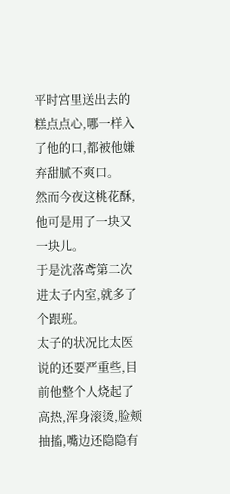平时宫里送出去的糕点点心,哪一样入了他的口,都被他嫌弃甜腻不爽口。
然而今夜这桃花酥,他可是用了一块又一块儿。
于是沈落鸢第二次进太子内室,就多了个跟班。
太子的状况比太医说的还要严重些,目前他整个人烧起了高热,浑身滚烫,脸颊抽搐,嘴边还隐隐有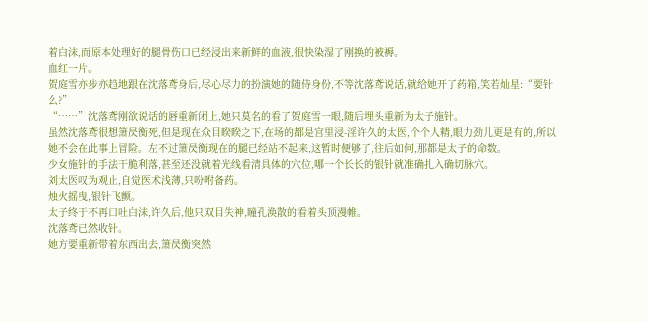着白沫,而原本处理好的腿骨伤口已经浸出来新鲜的血液,很快染湿了刚换的被褥。
血红一片。
贺庭雪亦步亦趋地跟在沈落鸢身后,尽心尽力的扮演她的随侍身份,不等沈落鸢说话,就给她开了药箱,笑若灿星:“要针么?”
“……”沈落鸢刚欲说话的唇重新闭上,她只莫名的看了贺庭雪一眼,随后埋头重新为太子施针。
虽然沈落鸢很想箫昃衡死,但是现在众目睽睽之下,在场的都是宫里浸-淫许久的太医,个个人精,眼力劲儿更是有的,所以她不会在此事上冒险。左不过箫昃衡现在的腿已经站不起来,这暂时便够了,往后如何,那都是太子的命数。
少女施针的手法干脆利落,甚至还没就着光线看清具体的穴位,哪一个长长的银针就准确扎入确切脉穴。
刘太医叹为观止,自觉医术浅薄,只吩咐备药。
烛火摇曳,银针飞颤。
太子终于不再口吐白沫,许久后,他只双目失神,瞳孔涣散的看着头顶漫帷。
沈落鸢已然收针。
她方要重新带着东西出去,箫昃衡突然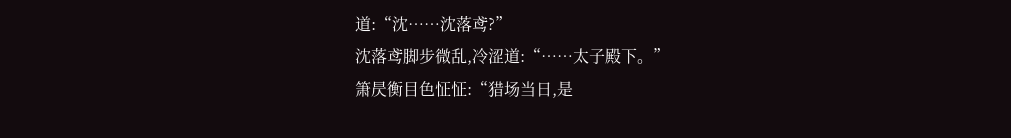道:“沈……沈落鸢?”
沈落鸢脚步微乱,冷涩道:“……太子殿下。”
箫昃衡目色怔怔:“猎场当日,是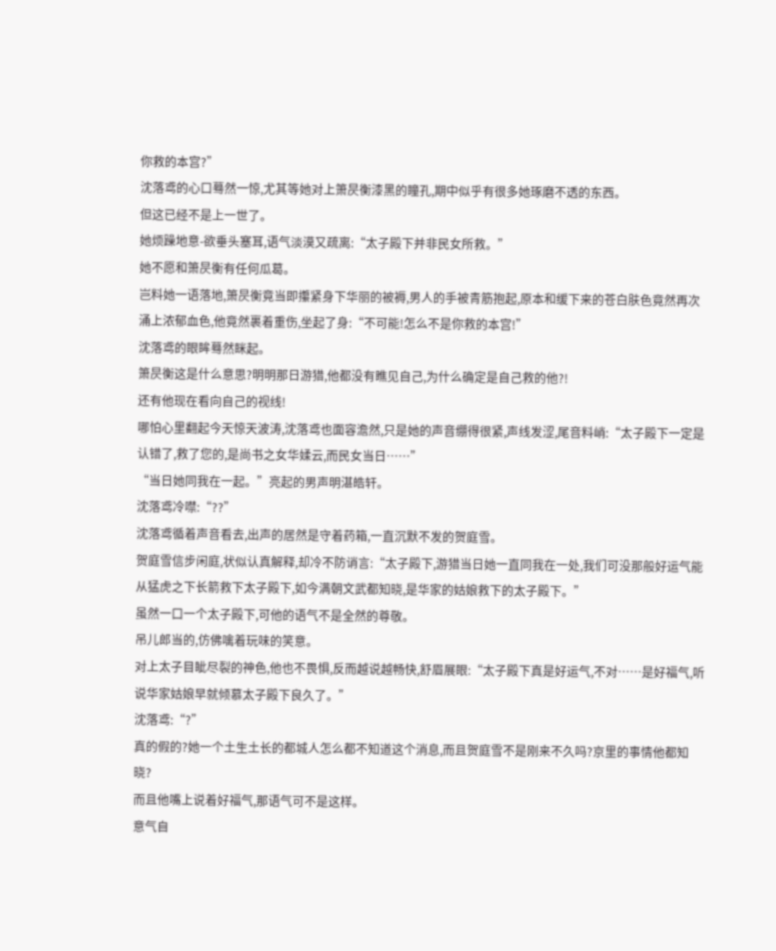你救的本宫?”
沈落鸢的心口蓦然一惊,尤其等她对上箫昃衡漆黑的瞳孔,期中似乎有很多她琢磨不透的东西。
但这已经不是上一世了。
她烦躁地意-欲垂头塞耳,语气淡漠又疏离:“太子殿下并非民女所救。”
她不愿和箫昃衡有任何瓜葛。
岂料她一语落地,箫昃衡竟当即攥紧身下华丽的被褥,男人的手被青筋抱起,原本和缓下来的苍白肤色竟然再次涌上浓郁血色,他竟然裹着重伤,坐起了身:“不可能!怎么不是你救的本宫!”
沈落鸢的眼眸蓦然眯起。
箫昃衡这是什么意思?明明那日游猎,他都没有瞧见自己,为什么确定是自己救的他?!
还有他现在看向自己的视线!
哪怕心里翻起今天惊天波涛,沈落鸢也面容澹然,只是她的声音绷得很紧,声线发涩,尾音料峭:“太子殿下一定是认错了,救了您的,是尚书之女华媃云,而民女当日……”
“当日她同我在一起。”亮起的男声明湛皓轩。
沈落鸢冷噤:“??”
沈落鸢循着声音看去,出声的居然是守着药箱,一直沉默不发的贺庭雪。
贺庭雪信步闲庭,状似认真解释,却冷不防诮言:“太子殿下,游猎当日她一直同我在一处,我们可没那般好运气能从猛虎之下长箭救下太子殿下,如今满朝文武都知晓,是华家的姑娘救下的太子殿下。”
虽然一口一个太子殿下,可他的语气不是全然的尊敬。
吊儿郎当的,仿佛噙着玩味的笑意。
对上太子目眦尽裂的神色,他也不畏惧,反而越说越畅快,舒眉展眼:“太子殿下真是好运气,不对……是好福气,听说华家姑娘早就倾慕太子殿下良久了。”
沈落鸢:“?”
真的假的?她一个土生土长的都城人怎么都不知道这个消息,而且贺庭雪不是刚来不久吗?京里的事情他都知晓?
而且他嘴上说着好福气,那语气可不是这样。
意气自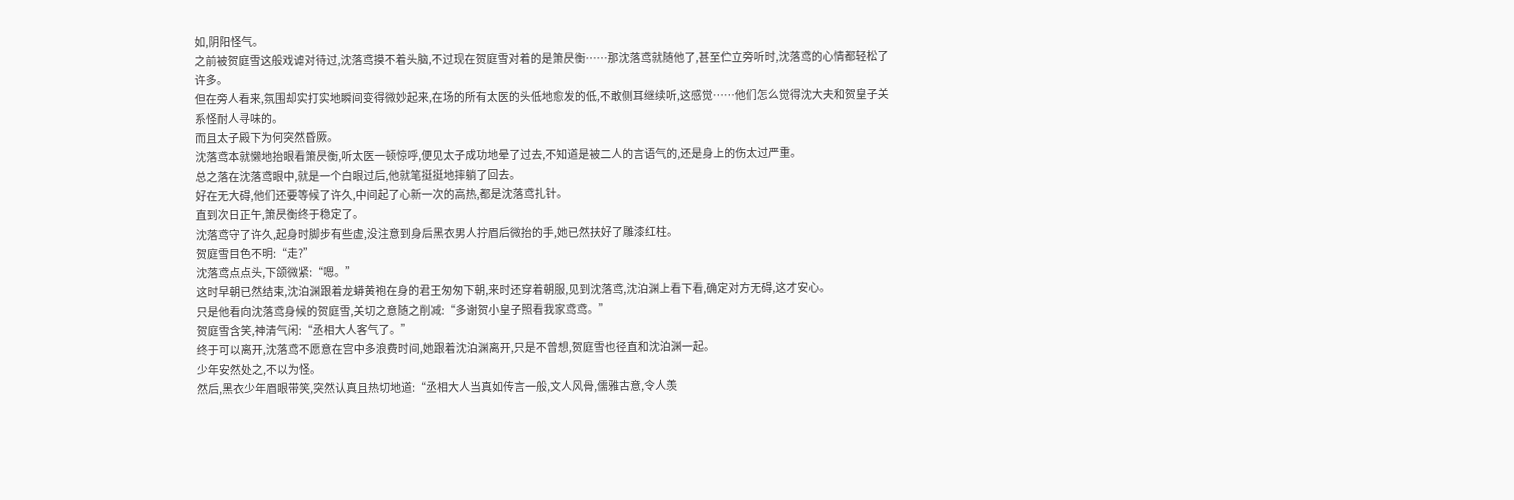如,阴阳怪气。
之前被贺庭雪这般戏谑对待过,沈落鸢摸不着头脑,不过现在贺庭雪对着的是箫昃衡……那沈落鸢就随他了,甚至伫立旁听时,沈落鸢的心情都轻松了许多。
但在旁人看来,氛围却实打实地瞬间变得微妙起来,在场的所有太医的头低地愈发的低,不敢侧耳继续听,这感觉……他们怎么觉得沈大夫和贺皇子关系怪耐人寻味的。
而且太子殿下为何突然昏厥。
沈落鸢本就懒地抬眼看箫昃衡,听太医一顿惊呼,便见太子成功地晕了过去,不知道是被二人的言语气的,还是身上的伤太过严重。
总之落在沈落鸢眼中,就是一个白眼过后,他就笔挺挺地摔躺了回去。
好在无大碍,他们还要等候了许久,中间起了心新一次的高热,都是沈落鸢扎针。
直到次日正午,箫昃衡终于稳定了。
沈落鸢守了许久,起身时脚步有些虚,没注意到身后黑衣男人拧眉后微抬的手,她已然扶好了雕漆红柱。
贺庭雪目色不明:“走?”
沈落鸢点点头,下颌微紧:“嗯。”
这时早朝已然结束,沈泊渊跟着龙蟒黄袍在身的君王匆匆下朝,来时还穿着朝服,见到沈落鸢,沈泊渊上看下看,确定对方无碍,这才安心。
只是他看向沈落鸢身候的贺庭雪,关切之意随之削减:“多谢贺小皇子照看我家鸢鸢。”
贺庭雪含笑,神清气闲:“丞相大人客气了。”
终于可以离开,沈落鸢不愿意在宫中多浪费时间,她跟着沈泊渊离开,只是不曾想,贺庭雪也径直和沈泊渊一起。
少年安然处之,不以为怪。
然后,黑衣少年眉眼带笑,突然认真且热切地道:“丞相大人当真如传言一般,文人风骨,儒雅古意,令人羡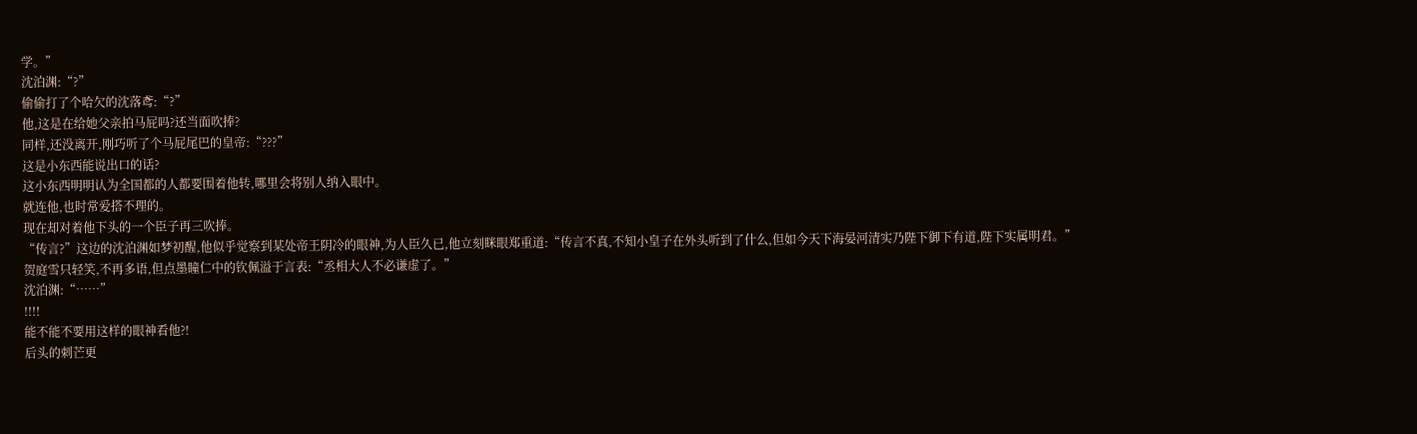学。”
沈泊渊:“?”
偷偷打了个哈欠的沈落鸢:“?”
他,这是在给她父亲拍马屁吗?还当面吹捧?
同样,还没离开,刚巧听了个马屁尾巴的皇帝:“???”
这是小东西能说出口的话?
这小东西明明认为全国都的人都要围着他转,哪里会将别人纳入眼中。
就连他,也时常爱搭不理的。
现在却对着他下头的一个臣子再三吹捧。
“传言?”这边的沈泊渊如梦初醒,他似乎觉察到某处帝王阴冷的眼神,为人臣久已,他立刻眯眼郑重道:“传言不真,不知小皇子在外头听到了什么,但如今天下海晏河清实乃陛下御下有道,陛下实属明君。”
贺庭雪只轻笑,不再多语,但点墨瞳仁中的钦佩溢于言表:“丞相大人不必谦虚了。”
沈泊渊:“……”
!!!!
能不能不要用这样的眼神看他?!
后头的刺芒更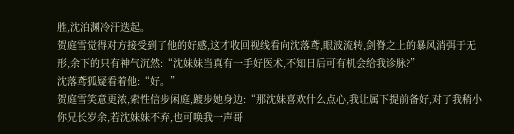胜,沈泊渊冷汗迭起。
贺庭雪觉得对方接受到了他的好感,这才收回视线看向沈落鸢,眼波流转,剑脊之上的暴风消弭于无形,余下的只有神气沉然:“沈妹妹当真有一手好医术,不知日后可有机会给我诊脉?”
沈落鸢狐疑看着他:“好。”
贺庭雪笑意更浓,索性信步闲庭,踱步她身边:“那沈妹喜欢什么点心,我让属下提前备好,对了我稍小你兄长岁余,若沈妹妹不弃,也可唤我一声哥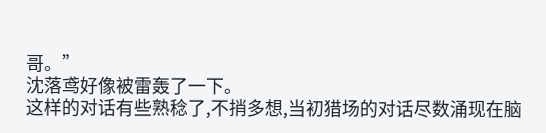哥。”
沈落鸢好像被雷轰了一下。
这样的对话有些熟稔了,不捎多想,当初猎场的对话尽数涌现在脑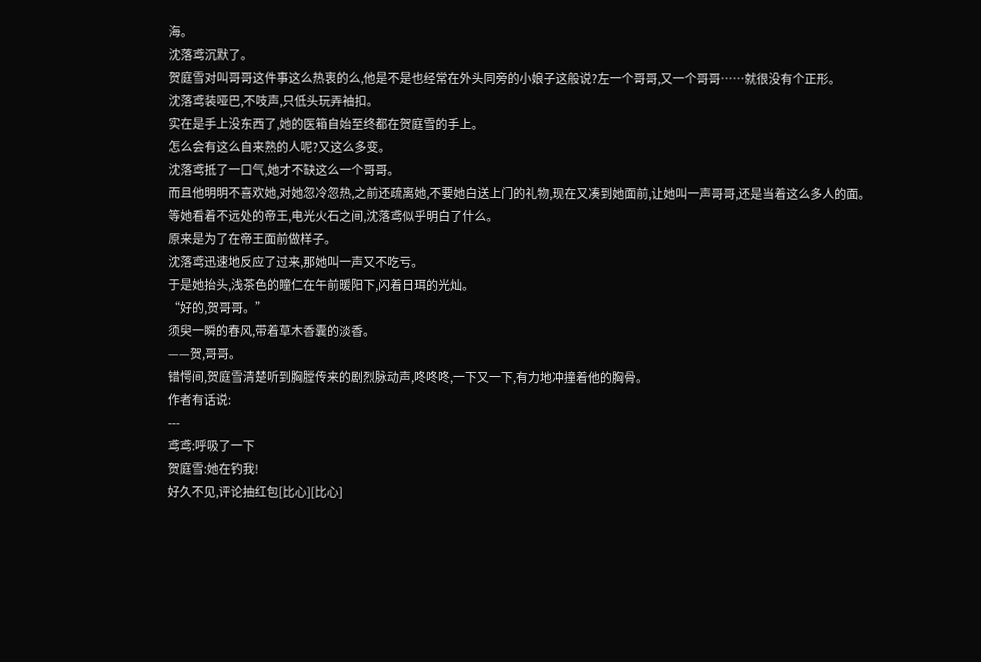海。
沈落鸢沉默了。
贺庭雪对叫哥哥这件事这么热衷的么,他是不是也经常在外头同旁的小娘子这般说?左一个哥哥,又一个哥哥……就很没有个正形。
沈落鸢装哑巴,不吱声,只低头玩弄袖扣。
实在是手上没东西了,她的医箱自始至终都在贺庭雪的手上。
怎么会有这么自来熟的人呢?又这么多变。
沈落鸢抵了一口气,她才不缺这么一个哥哥。
而且他明明不喜欢她,对她忽冷忽热,之前还疏离她,不要她白送上门的礼物,现在又凑到她面前,让她叫一声哥哥,还是当着这么多人的面。
等她看着不远处的帝王,电光火石之间,沈落鸢似乎明白了什么。
原来是为了在帝王面前做样子。
沈落鸢迅速地反应了过来,那她叫一声又不吃亏。
于是她抬头,浅茶色的瞳仁在午前暖阳下,闪着日珥的光灿。
“好的,贺哥哥。”
须臾一瞬的春风,带着草木香囊的淡香。
——贺,哥哥。
错愕间,贺庭雪清楚听到胸膛传来的剧烈脉动声,咚咚咚,一下又一下,有力地冲撞着他的胸骨。
作者有话说:
---
鸢鸢:呼吸了一下
贺庭雪:她在钓我!
好久不见,评论抽红包[比心][比心]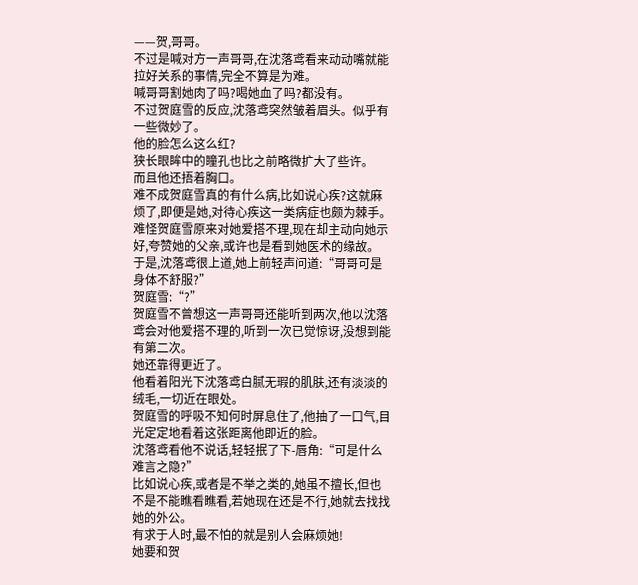——贺,哥哥。
不过是喊对方一声哥哥,在沈落鸢看来动动嘴就能拉好关系的事情,完全不算是为难。
喊哥哥割她肉了吗?喝她血了吗?都没有。
不过贺庭雪的反应,沈落鸢突然皱着眉头。似乎有一些微妙了。
他的脸怎么这么红?
狭长眼眸中的瞳孔也比之前略微扩大了些许。
而且他还捂着胸口。
难不成贺庭雪真的有什么病,比如说心疾?这就麻烦了,即便是她,对待心疾这一类病症也颇为棘手。
难怪贺庭雪原来对她爱搭不理,现在却主动向她示好,夸赞她的父亲,或许也是看到她医术的缘故。
于是,沈落鸢很上道,她上前轻声问道:“哥哥可是身体不舒服?”
贺庭雪:“?”
贺庭雪不曾想这一声哥哥还能听到两次,他以沈落鸢会对他爱搭不理的,听到一次已觉惊讶,没想到能有第二次。
她还靠得更近了。
他看着阳光下沈落鸢白腻无瑕的肌肤,还有淡淡的绒毛,一切近在眼处。
贺庭雪的呼吸不知何时屏息住了,他抽了一口气,目光定定地看着这张距离他即近的脸。
沈落鸢看他不说话,轻轻抿了下-唇角:“可是什么难言之隐?”
比如说心疾,或者是不举之类的,她虽不擅长,但也不是不能瞧看瞧看,若她现在还是不行,她就去找找她的外公。
有求于人时,最不怕的就是别人会麻烦她!
她要和贺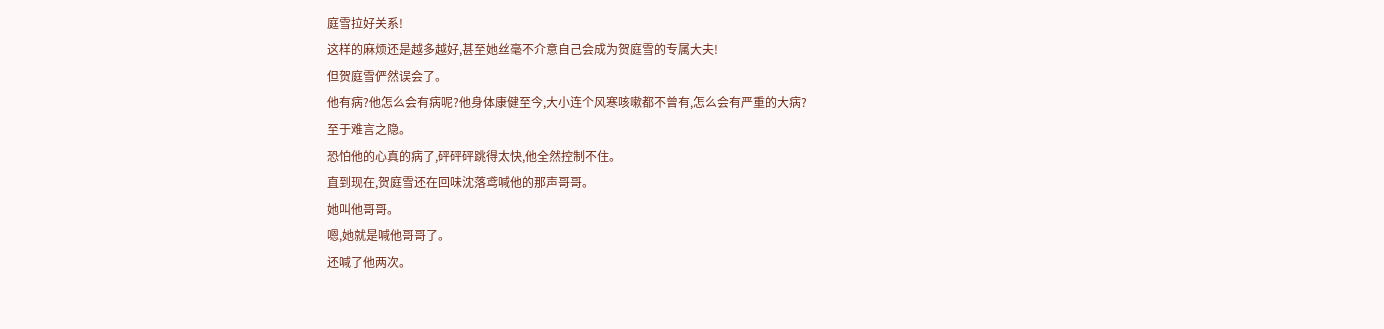庭雪拉好关系!
这样的麻烦还是越多越好,甚至她丝毫不介意自己会成为贺庭雪的专属大夫!
但贺庭雪俨然误会了。
他有病?他怎么会有病呢?他身体康健至今,大小连个风寒咳嗽都不曾有,怎么会有严重的大病?
至于难言之隐。
恐怕他的心真的病了,砰砰砰跳得太快,他全然控制不住。
直到现在,贺庭雪还在回味沈落鸢喊他的那声哥哥。
她叫他哥哥。
嗯,她就是喊他哥哥了。
还喊了他两次。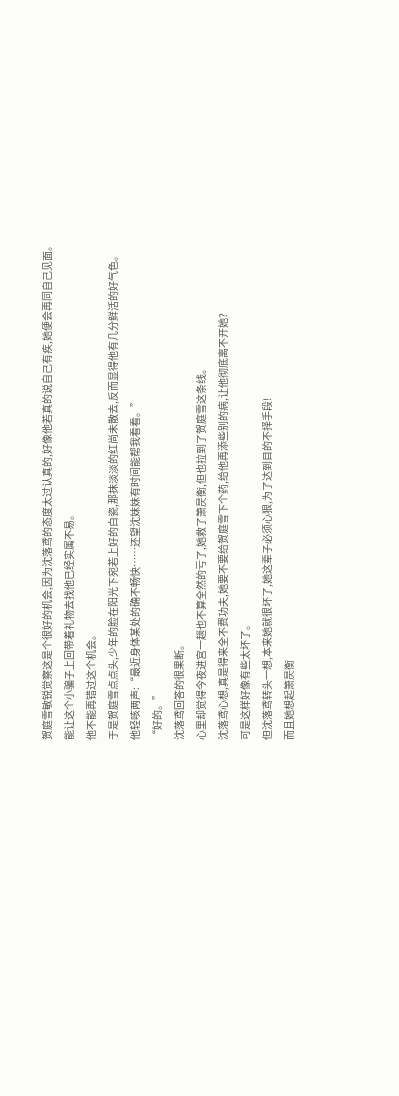贺庭雪敏锐觉察这是个很好的机会,因为沈落鸢的态度太过认真的,好像他若真的说自己有疾,她便会再同自己见面。
能让这个小骗子上回带着礼物去找他已经实属不易。
他不能再错过这个机会。
于是贺庭雪点点头,少年的脸在阳光下宛若上好的白瓷,那抹淡淡的红尚未散去,反而显得他有几分鲜活的好气色。
他轻咳两声:“最近身体某处的确不畅快……还望沈妹妹有时间能帮我看看。”
“好的。”
沈落鸢回答的很果断。
心里却觉得今夜进宫一趟也不算全然的亏了,她救了箫昃衡,但也拉到了贺庭雪这条线。
沈落鸢心想,真是得来全不费功夫,她要不要给贺庭雪下个药,给他再添些别的病,让他彻底离不开她?
可是这样好像有些太坏了。
但沈落鸢转头一想,本来她就很坏了,她这辈子必须心狠,为了达到目的不择手段!
而且她想起箫昃衡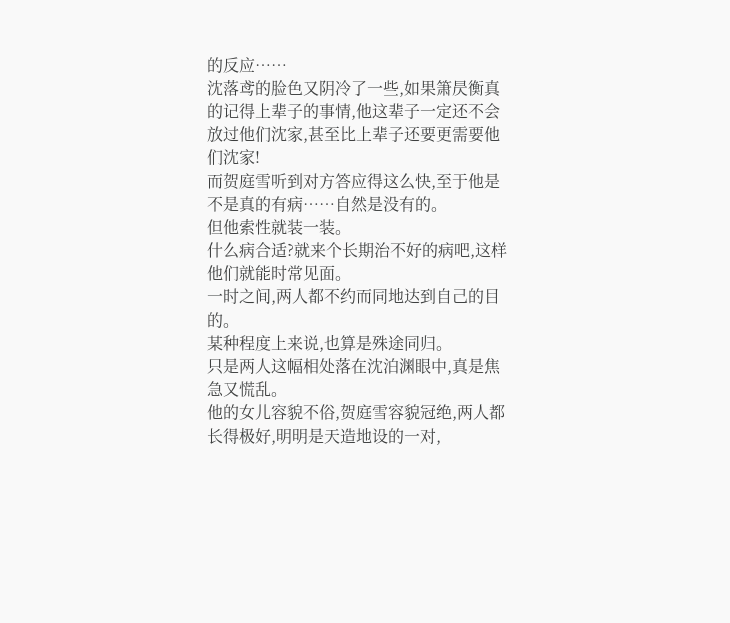的反应……
沈落鸢的脸色又阴冷了一些,如果箫昃衡真的记得上辈子的事情,他这辈子一定还不会放过他们沈家,甚至比上辈子还要更需要他们沈家!
而贺庭雪听到对方答应得这么快,至于他是不是真的有病……自然是没有的。
但他索性就装一装。
什么病合适?就来个长期治不好的病吧,这样他们就能时常见面。
一时之间,两人都不约而同地达到自己的目的。
某种程度上来说,也算是殊途同归。
只是两人这幅相处落在沈泊渊眼中,真是焦急又慌乱。
他的女儿容貌不俗,贺庭雪容貌冠绝,两人都长得极好,明明是天造地设的一对,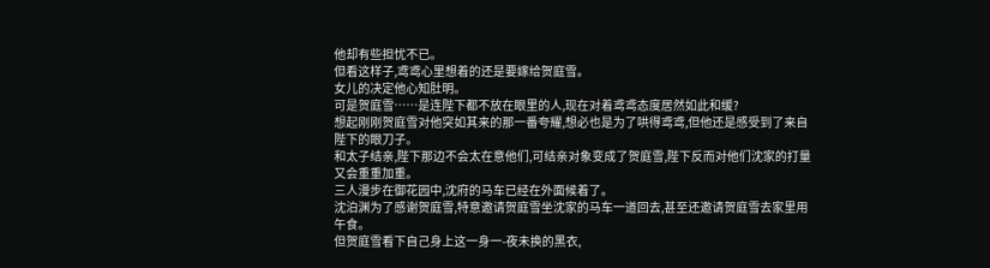他却有些担忧不已。
但看这样子,鸢鸢心里想着的还是要嫁给贺庭雪。
女儿的决定他心知肚明。
可是贺庭雪……是连陛下都不放在眼里的人,现在对着鸢鸢态度居然如此和缓?
想起刚刚贺庭雪对他突如其来的那一番夸耀,想必也是为了哄得鸢鸢,但他还是感受到了来自陛下的眼刀子。
和太子结亲,陛下那边不会太在意他们,可结亲对象变成了贺庭雪,陛下反而对他们沈家的打量又会重重加重。
三人漫步在御花园中,沈府的马车已经在外面候着了。
沈泊渊为了感谢贺庭雪,特意邀请贺庭雪坐沈家的马车一道回去,甚至还邀请贺庭雪去家里用午食。
但贺庭雪看下自己身上这一身一-夜未换的黑衣,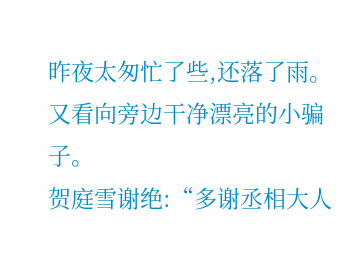昨夜太匆忙了些,还落了雨。
又看向旁边干净漂亮的小骗子。
贺庭雪谢绝:“多谢丞相大人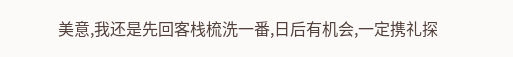美意,我还是先回客栈梳洗一番,日后有机会,一定携礼探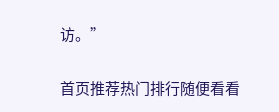访。”

首页推荐热门排行随便看看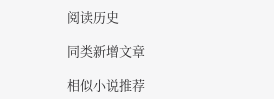阅读历史

同类新增文章

相似小说推荐